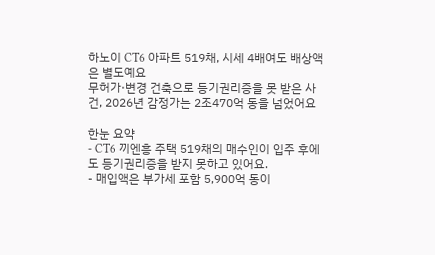하노이 CT6 아파트 519채, 시세 4배여도 배상액은 별도예요
무허가·변경 건축으로 등기권리증을 못 받은 사건, 2026년 감정가는 2조470억 동을 넘었어요

한눈 요약
- CT6 끼엔흥 주택 519채의 매수인이 입주 후에도 등기권리증을 받지 못하고 있어요.
- 매입액은 부가세 포함 5,900억 동이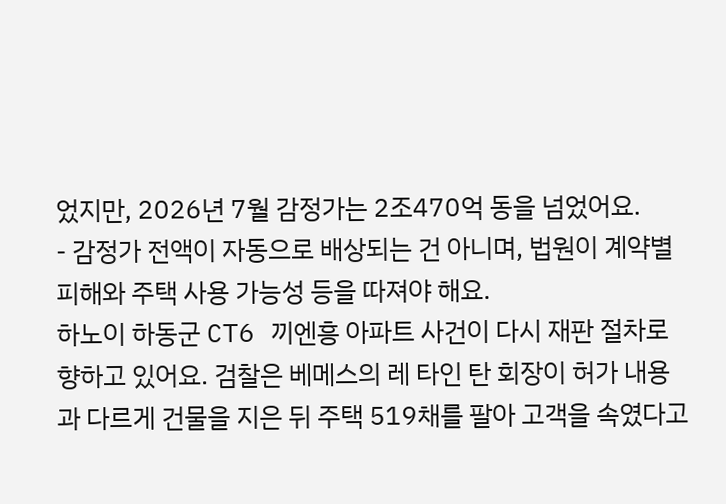었지만, 2026년 7월 감정가는 2조470억 동을 넘었어요.
- 감정가 전액이 자동으로 배상되는 건 아니며, 법원이 계약별 피해와 주택 사용 가능성 등을 따져야 해요.
하노이 하동군 CT6 끼엔흥 아파트 사건이 다시 재판 절차로 향하고 있어요. 검찰은 베메스의 레 타인 탄 회장이 허가 내용과 다르게 건물을 지은 뒤 주택 519채를 팔아 고객을 속였다고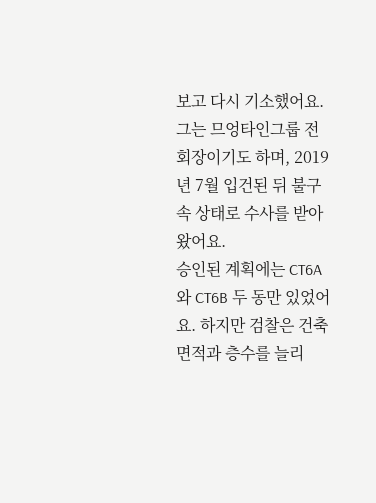보고 다시 기소했어요. 그는 므엉타인그룹 전 회장이기도 하며, 2019년 7월 입건된 뒤 불구속 상태로 수사를 받아왔어요.
승인된 계획에는 CT6A와 CT6B 두 동만 있었어요. 하지만 검찰은 건축 면적과 층수를 늘리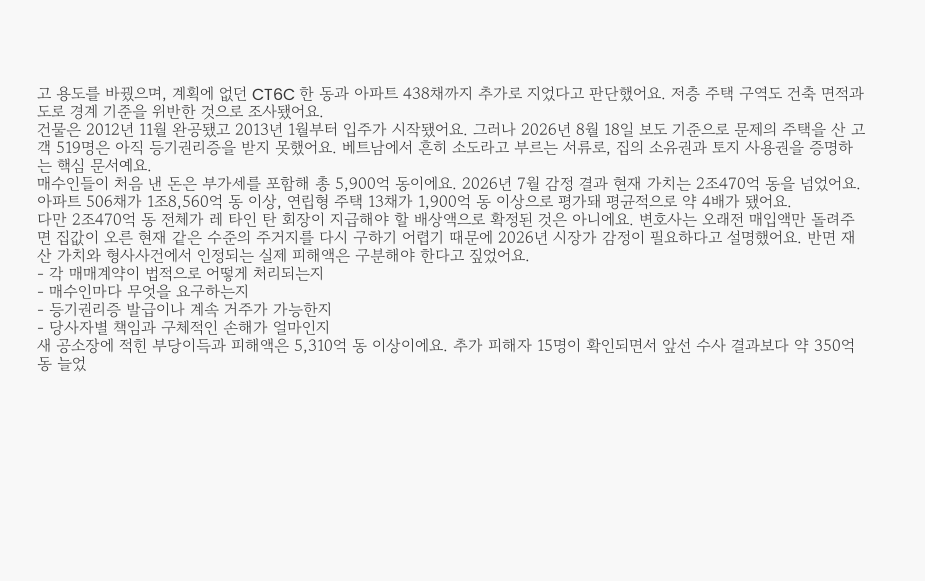고 용도를 바꿨으며, 계획에 없던 CT6C 한 동과 아파트 438채까지 추가로 지었다고 판단했어요. 저층 주택 구역도 건축 면적과 도로 경계 기준을 위반한 것으로 조사됐어요.
건물은 2012년 11월 완공됐고 2013년 1월부터 입주가 시작됐어요. 그러나 2026년 8월 18일 보도 기준으로 문제의 주택을 산 고객 519명은 아직 등기권리증을 받지 못했어요. 베트남에서 흔히 소도라고 부르는 서류로, 집의 소유권과 토지 사용권을 증명하는 핵심 문서예요.
매수인들이 처음 낸 돈은 부가세를 포함해 총 5,900억 동이에요. 2026년 7월 감정 결과 현재 가치는 2조470억 동을 넘었어요. 아파트 506채가 1조8,560억 동 이상, 연립형 주택 13채가 1,900억 동 이상으로 평가돼 평균적으로 약 4배가 됐어요.
다만 2조470억 동 전체가 레 타인 탄 회장이 지급해야 할 배상액으로 확정된 것은 아니에요. 변호사는 오래전 매입액만 돌려주면 집값이 오른 현재 같은 수준의 주거지를 다시 구하기 어렵기 때문에 2026년 시장가 감정이 필요하다고 설명했어요. 반면 재산 가치와 형사사건에서 인정되는 실제 피해액은 구분해야 한다고 짚었어요.
- 각 매매계약이 법적으로 어떻게 처리되는지
- 매수인마다 무엇을 요구하는지
- 등기권리증 발급이나 계속 거주가 가능한지
- 당사자별 책임과 구체적인 손해가 얼마인지
새 공소장에 적힌 부당이득과 피해액은 5,310억 동 이상이에요. 추가 피해자 15명이 확인되면서 앞선 수사 결과보다 약 350억 동 늘었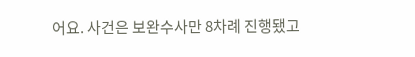어요. 사건은 보완수사만 8차례 진행됐고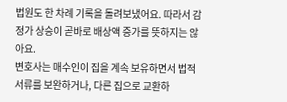법원도 한 차례 기록을 돌려보냈어요. 따라서 감정가 상승이 곧바로 배상액 증가를 뜻하지는 않아요.
변호사는 매수인이 집을 계속 보유하면서 법적 서류를 보완하거나, 다른 집으로 교환하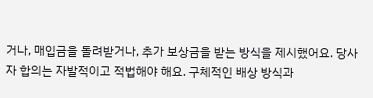거나, 매입금을 돌려받거나, 추가 보상금을 받는 방식을 제시했어요. 당사자 합의는 자발적이고 적법해야 해요. 구체적인 배상 방식과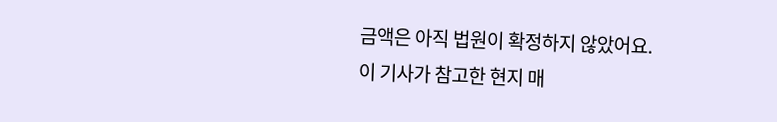금액은 아직 법원이 확정하지 않았어요.
이 기사가 참고한 현지 매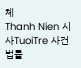체
Thanh Nien 시사TuoiTre 사건법률